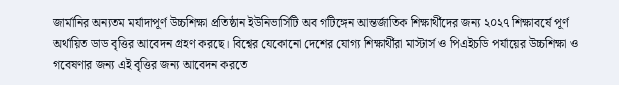জার্মানির অন্যতম মর্যাদাপূর্ণ উচ্চশিক্ষা প্রতিষ্ঠান ইউনিভার্সিটি অব গটিঙ্গেন আন্তর্জাতিক শিক্ষার্থীদের জন্য ২০২৭ শিক্ষাবর্ষে পূর্ণ অর্থায়িত ডাড বৃত্তির আবেদন গ্রহণ করছে। বিশ্বের যেকোনো দেশের যোগ্য শিক্ষার্থীরা মাস্টার্স ও পিএইচডি পর্যায়ের উচ্চশিক্ষা ও গবেষণার জন্য এই বৃত্তির জন্য আবেদন করতে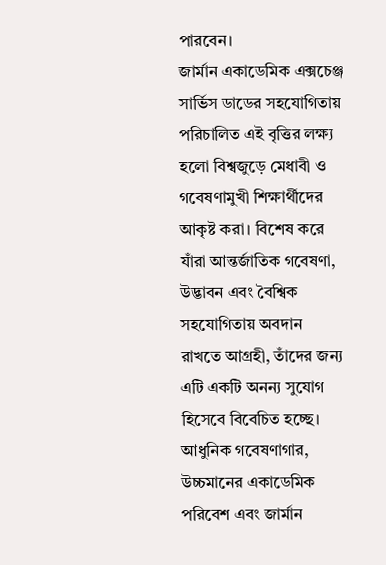পারবেন।
জার্মান একাডেমিক এক্সচেঞ্জ সার্ভিস ডাডের সহযোগিতায় পরিচালিত এই বৃত্তির লক্ষ্য হলো বিশ্বজুড়ে মেধাবী ও গবেষণামুখী শিক্ষার্থীদের আকৃষ্ট করা। বিশেষ করে যাঁরা আন্তর্জাতিক গবেষণা, উদ্ভাবন এবং বৈশ্বিক সহযোগিতায় অবদান রাখতে আগ্রহী, তাঁদের জন্য এটি একটি অনন্য সুযোগ হিসেবে বিবেচিত হচ্ছে। আধুনিক গবেষণাগার, উচ্চমানের একাডেমিক পরিবেশ এবং জার্মান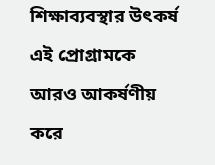শিক্ষাব্যবস্থার উৎকর্ষ এই প্রোগ্রামকে আরও আকর্ষণীয় করে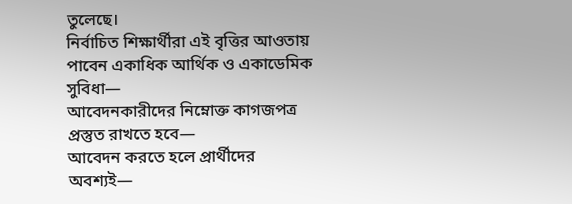তুলেছে।
নির্বাচিত শিক্ষার্থীরা এই বৃত্তির আওতায় পাবেন একাধিক আর্থিক ও একাডেমিক সুবিধা—
আবেদনকারীদের নিম্নোক্ত কাগজপত্র প্রস্তুত রাখতে হবে—
আবেদন করতে হলে প্রার্থীদের অবশ্যই—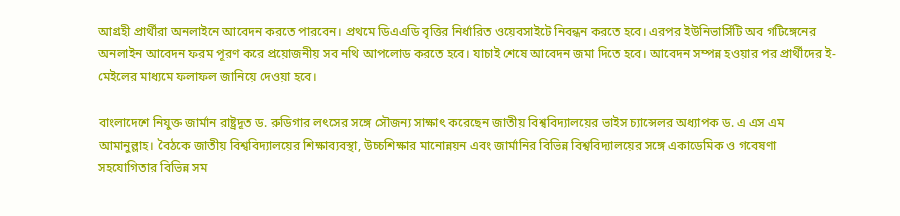আগ্রহী প্রার্থীরা অনলাইনে আবেদন করতে পারবেন। প্রথমে ডিএএডি বৃত্তির নির্ধারিত ওয়েবসাইটে নিবন্ধন করতে হবে। এরপর ইউনিভার্সিটি অব গটিঙ্গেনের অনলাইন আবেদন ফরম পূরণ করে প্রয়োজনীয় সব নথি আপলোড করতে হবে। যাচাই শেষে আবেদন জমা দিতে হবে। আবেদন সম্পন্ন হওয়ার পর প্রার্থীদের ই-মেইলের মাধ্যমে ফলাফল জানিয়ে দেওয়া হবে।

বাংলাদেশে নিযুক্ত জার্মান রাষ্ট্রদূত ড. রুডিগার লৎসের সঙ্গে সৌজন্য সাক্ষাৎ করেছেন জাতীয় বিশ্ববিদ্যালয়ের ভাইস চ্যান্সেলর অধ্যাপক ড. এ এস এম আমানুল্লাহ। বৈঠকে জাতীয় বিশ্ববিদ্যালয়ের শিক্ষাব্যবস্থা, উচ্চশিক্ষার মানোন্নয়ন এবং জার্মানির বিভিন্ন বিশ্ববিদ্যালয়ের সঙ্গে একাডেমিক ও গবেষণা সহযোগিতার বিভিন্ন সম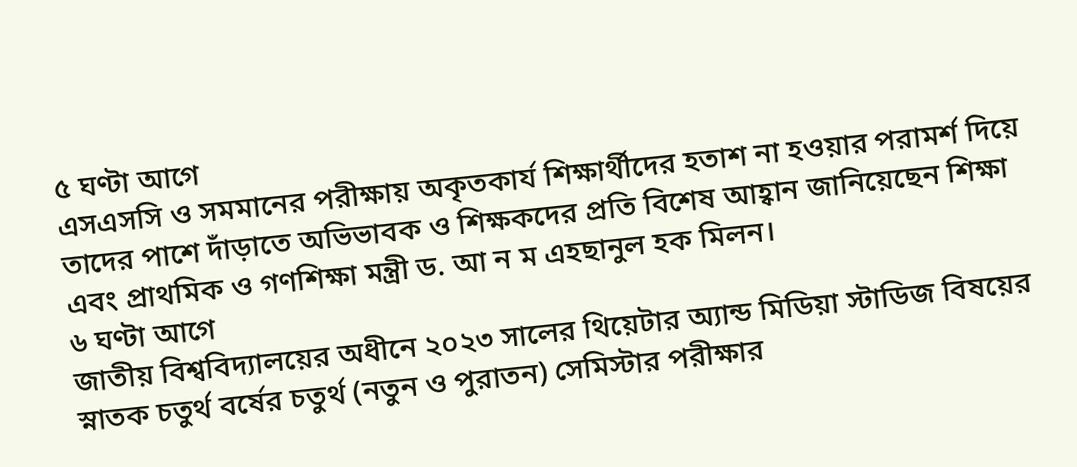৫ ঘণ্টা আগে
এসএসসি ও সমমানের পরীক্ষায় অকৃতকার্য শিক্ষার্থীদের হতাশ না হওয়ার পরামর্শ দিয়ে তাদের পাশে দাঁড়াতে অভিভাবক ও শিক্ষকদের প্রতি বিশেষ আহ্বান জানিয়েছেন শিক্ষা এবং প্রাথমিক ও গণশিক্ষা মন্ত্রী ড. আ ন ম এহছানুল হক মিলন।
৬ ঘণ্টা আগে
জাতীয় বিশ্ববিদ্যালয়ের অধীনে ২০২৩ সালের থিয়েটার অ্যান্ড মিডিয়া স্টাডিজ বিষয়ের স্নাতক চতুর্থ বর্ষের চতুর্থ (নতুন ও পুরাতন) সেমিস্টার পরীক্ষার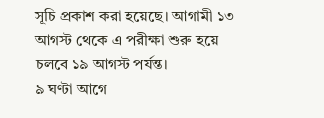সূচি প্রকাশ করা হয়েছে। আগামী ১৩ আগস্ট থেকে এ পরীক্ষা শুরু হয়ে চলবে ১৯ আগস্ট পর্যন্ত।
৯ ঘণ্টা আগে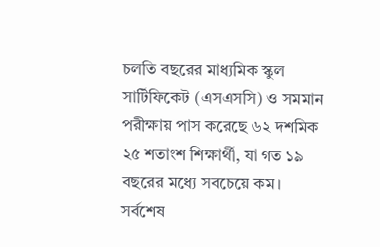চলতি বছরের মাধ্যমিক স্কুল সার্টিফিকেট (এসএসসি) ও সমমান পরীক্ষায় পাস করেছে ৬২ দশমিক ২৫ শতাংশ শিক্ষার্থী, যা গত ১৯ বছরের মধ্যে সবচেয়ে কম। সর্বশেষ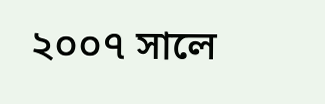২০০৭ সালে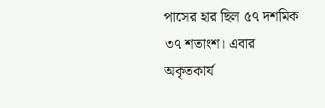পাসের হার ছিল ৫৭ দশমিক ৩৭ শতাংশ। এবার অকৃতকার্য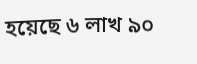হয়েছে ৬ লাখ ৯০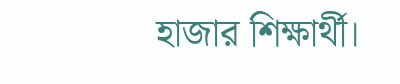হাজার শিক্ষার্থী।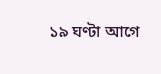১৯ ঘণ্টা আগে